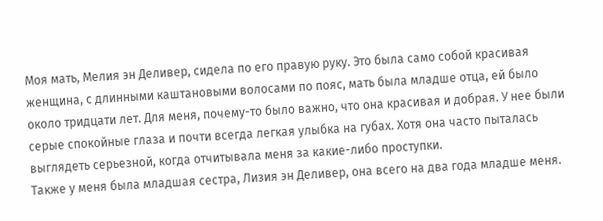Моя мать, Мелия эн Деливер, сидела по его правую руку. Это была само собой красивая женщина, с длинными каштановыми волосами по пояс, мать была младше отца, ей было около тридцати лет. Для меня, почему-то было важно, что она красивая и добрая. У нее были серые спокойные глаза и почти всегда легкая улыбка на губах. Хотя она часто пыталась выглядеть серьезной, когда отчитывала меня за какие-либо проступки.
Также у меня была младшая сестра, Лизия эн Деливер, она всего на два года младше меня.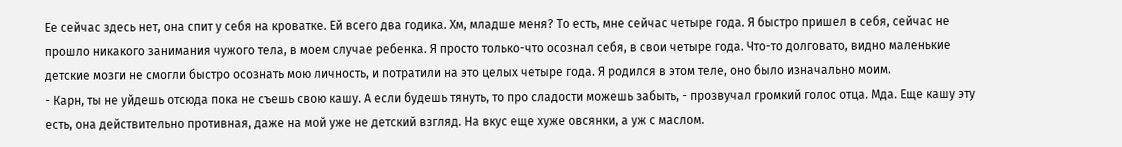Ее сейчас здесь нет, она спит у себя на кроватке. Ей всего два годика. Хм, младше меня? То есть, мне сейчас четыре года. Я быстро пришел в себя, сейчас не прошло никакого занимания чужого тела, в моем случае ребенка. Я просто только-что осознал себя, в свои четыре года. Что-то долговато, видно маленькие детские мозги не смогли быстро осознать мою личность, и потратили на это целых четыре года. Я родился в этом теле, оно было изначально моим.
- Карн, ты не уйдешь отсюда пока не съешь свою кашу. А если будешь тянуть, то про сладости можешь забыть, - прозвучал громкий голос отца. Мда. Еще кашу эту есть, она действительно противная, даже на мой уже не детский взгляд. На вкус еще хуже овсянки, а уж с маслом.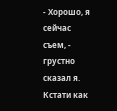- Хорошо, я сейчас съем, - грустно сказал я. Кстати как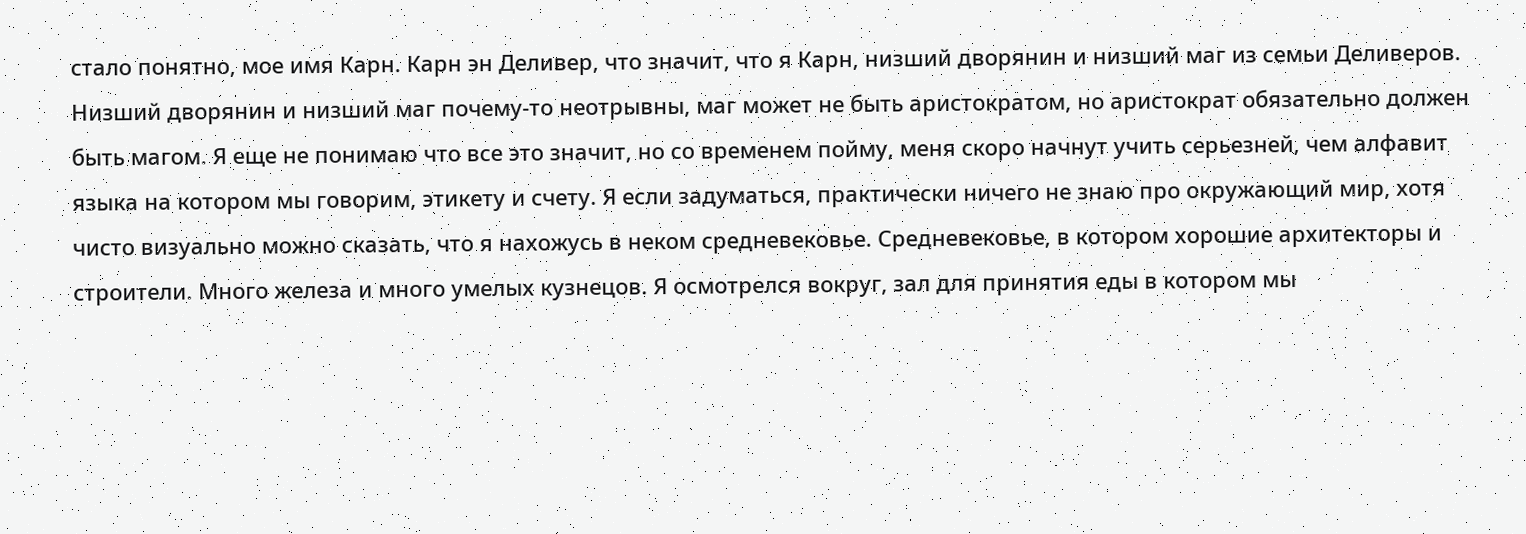стало понятно, мое имя Карн. Карн эн Деливер, что значит, что я Карн, низший дворянин и низший маг из семьи Деливеров. Низший дворянин и низший маг почему-то неотрывны, маг может не быть аристократом, но аристократ обязательно должен быть магом. Я еще не понимаю что все это значит, но со временем пойму, меня скоро начнут учить серьезней, чем алфавит языка на котором мы говорим, этикету и счету. Я если задуматься, практически ничего не знаю про окружающий мир, хотя чисто визуально можно сказать, что я нахожусь в неком средневековье. Средневековье, в котором хорошие архитекторы и строители. Много железа и много умелых кузнецов. Я осмотрелся вокруг, зал для принятия еды в котором мы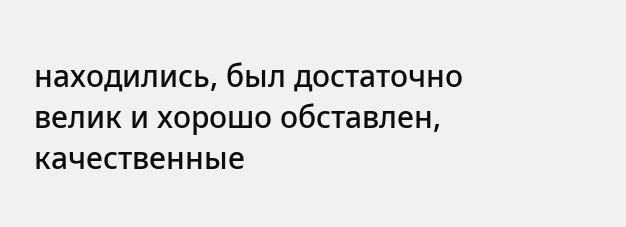находились, был достаточно велик и хорошо обставлен, качественные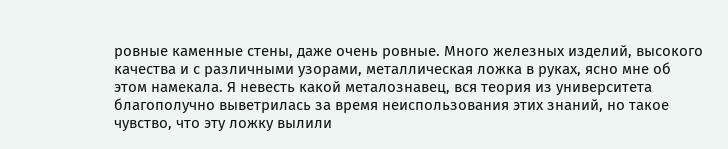ровные каменные стены, даже очень ровные. Много железных изделий, высокого качества и с различными узорами, металлическая ложка в руках, ясно мне об этом намекала. Я невесть какой металознавец, вся теория из университета благополучно выветрилась за время неиспользования этих знаний, но такое чувство, что эту ложку вылили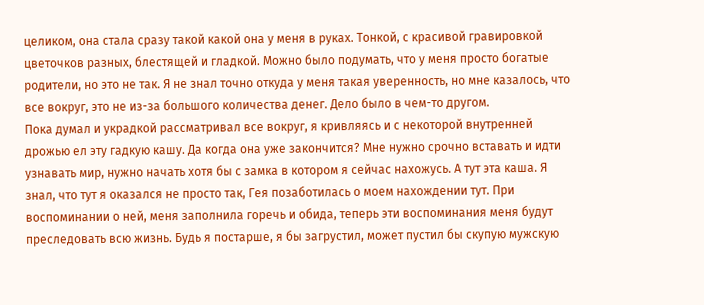целиком, она стала сразу такой какой она у меня в руках. Тонкой, с красивой гравировкой цветочков разных, блестящей и гладкой. Можно было подумать, что у меня просто богатые родители, но это не так. Я не знал точно откуда у меня такая уверенность, но мне казалось, что все вокруг, это не из-за большого количества денег. Дело было в чем-то другом.
Пока думал и украдкой рассматривал все вокруг, я кривляясь и с некоторой внутренней дрожью ел эту гадкую кашу. Да когда она уже закончится? Мне нужно срочно вставать и идти узнавать мир, нужно начать хотя бы с замка в котором я сейчас нахожусь. А тут эта каша. Я знал, что тут я оказался не просто так, Гея позаботилась о моем нахождении тут. При воспоминании о ней, меня заполнила горечь и обида, теперь эти воспоминания меня будут преследовать всю жизнь. Будь я постарше, я бы загрустил, может пустил бы скупую мужскую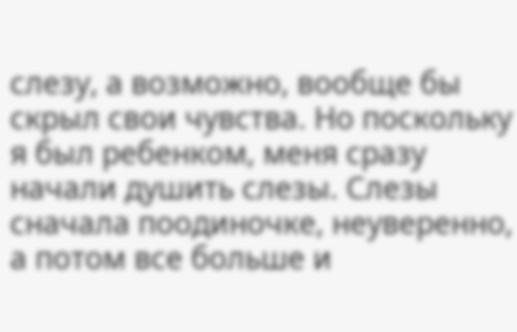слезу, а возможно, вообще бы скрыл свои чувства. Но поскольку я был ребенком, меня сразу начали душить слезы. Слезы сначала поодиночке, неуверенно, а потом все больше и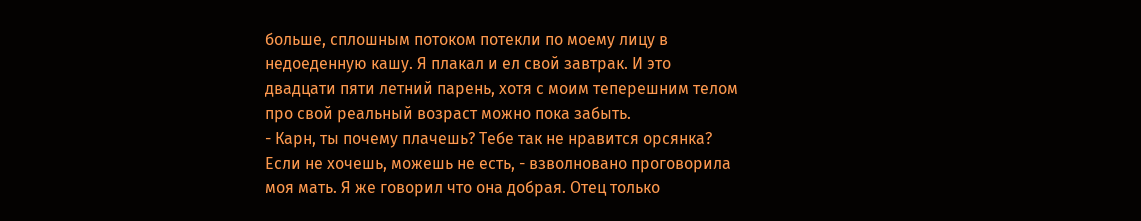больше, сплошным потоком потекли по моему лицу в недоеденную кашу. Я плакал и ел свой завтрак. И это двадцати пяти летний парень, хотя с моим теперешним телом про свой реальный возраст можно пока забыть.
- Карн, ты почему плачешь? Тебе так не нравится орсянка? Если не хочешь, можешь не есть, - взволновано проговорила моя мать. Я же говорил что она добрая. Отец только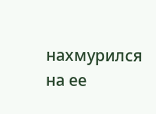нахмурился на ее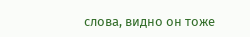слова, видно он тоже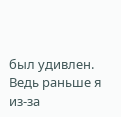был удивлен. Ведь раньше я из-за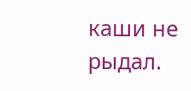каши не рыдал.